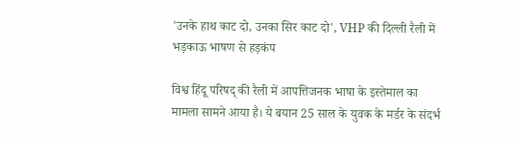'उनके हाथ काट दो, उनका सिर काट दो', VHP की दिल्ली रैली में भड़काऊ भाषण से हड़कंप

विश्व हिंदू परिषद् की रैली में आपत्तिजनक भाषा के इस्तेमाल का मामला सामने आया है। ये बयान 25 साल के युवक के मर्डर के संदर्भ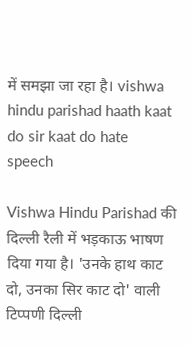में समझा जा रहा है। vishwa hindu parishad haath kaat do sir kaat do hate speech

Vishwa Hindu Parishad की दिल्ली रैली में भड़काऊ भाषण दिया गया है। 'उनके हाथ काट दो, उनका सिर काट दो' वाली टिप्पणी दिल्ली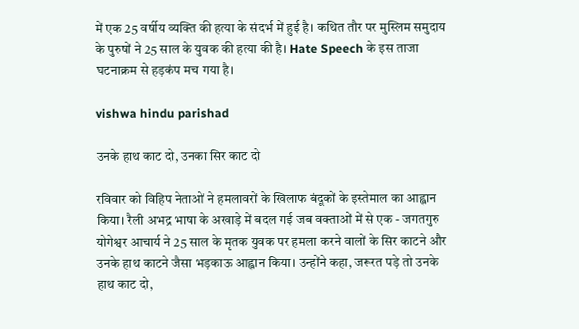में एक 25 वर्षीय व्यक्ति की हत्या के संदर्भ में हुई है। कथित तौर पर मुस्लिम समुदाय के पुरुषों ने 25 साल के युवक की हत्या की है। Hate Speech के इस ताजा घटनाक्रम से हड़कंप मच गया है।

vishwa hindu parishad

उनके हाथ काट दो, उनका सिर काट दो

रविवार को विहिप नेताओं ने हमलावरों के खिलाफ बंदूकों के इस्तेमाल का आह्वान किया। रैली अभद्र भाषा के अखाड़े में बदल गई जब वक्ताओं में से एक - जगतगुरु योगेश्वर आचार्य ने 25 साल के मृतक युवक पर हमला करने वालों के सिर काटने और उनके हाथ काटने जैसा भड़काऊ आह्वान किया। उन्होंने कहा, जरूरत पड़े तो उनके हाथ काट दो,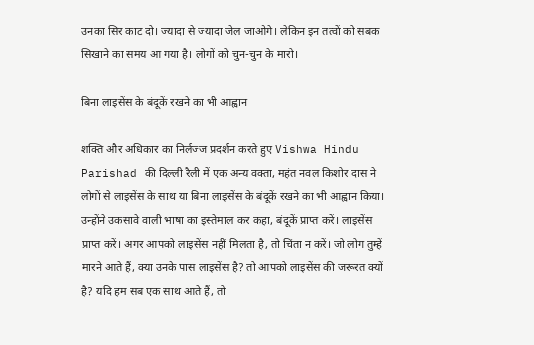उनका सिर काट दो। ज्यादा से ज्यादा जेल जाओगे। लेकिन इन तत्वों को सबक सिखाने का समय आ गया है। लोगों को चुन-चुन के मारो।

बिना लाइसेंस के बंदूकें रखने का भी आह्वान

शक्ति और अधिकार का निर्लज्ज प्रदर्शन करते हुए Vishwa Hindu Parishad की दिल्ली रैली में एक अन्य वक्ता, महंत नवल किशोर दास ने लोगों से लाइसेंस के साथ या बिना लाइसेंस के बंदूकें रखने का भी आह्वान किया। उन्होंने उकसावे वाली भाषा का इस्तेमाल कर कहा, बंदूकें प्राप्त करें। लाइसेंस प्राप्त करें। अगर आपको लाइसेंस नहीं मिलता है, तो चिंता न करें। जो लोग तुम्हें मारने आते हैं, क्या उनके पास लाइसेंस है? तो आपको लाइसेंस की जरूरत क्यों है? यदि हम सब एक साथ आते हैं, तो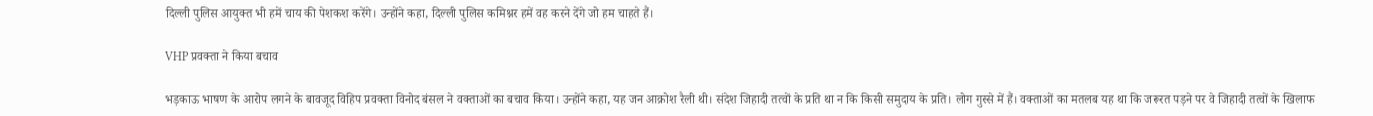दिल्ली पुलिस आयुक्त भी हमें चाय की पेशकश करेंगे। उन्होंने कहा, दिल्ली पुलिस कमिश्नर हमें वह करने देंगे जो हम चाहते हैं।

VHP प्रवक्ता ने किया बचाव

भड़काऊ भाषण के आरोप लगने के बावजूद विहिप प्रवक्ता विनोद बंसल ने वक्ताओं का बचाव किया। उन्होंने कहा, यह जन आक्रोश रैली थी। संदेश जिहादी तत्वों के प्रति था न कि किसी समुदाय के प्रति। लोग गुस्से में हैं। वक्ताओं का मतलब यह था कि जरूरत पड़ने पर वे जिहादी तत्वों के खिलाफ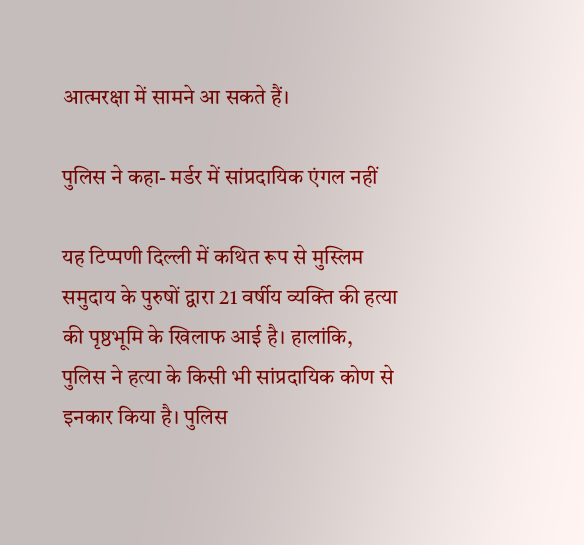आत्मरक्षा में सामने आ सकते हैं।

पुलिस ने कहा- मर्डर में सांप्रदायिक एंगल नहीं

यह टिप्पणी दिल्ली में कथित रूप से मुस्लिम समुदाय के पुरुषों द्वारा 21 वर्षीय व्यक्ति की हत्या की पृष्ठभूमि के खिलाफ आई है। हालांकि, पुलिस ने हत्या के किसी भी सांप्रदायिक कोण से इनकार किया है। पुलिस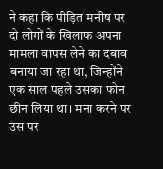ने कहा कि पीड़ित मनीष पर दो लोगों के खिलाफ अपना मामला वापस लेने का दबाव बनाया जा रहा था, जिन्होंने एक साल पहले उसका फोन छीन लिया था। मना करने पर उस पर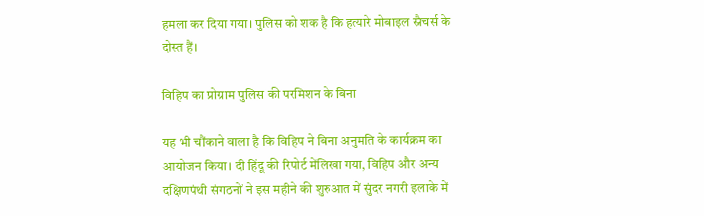हमला कर दिया गया। पुलिस को शक है कि हत्यारे मोबाइल स्नैचर्स के दोस्त हैं।

विहिप का प्रोग्राम पुलिस की परमिशन के बिना

यह भी चौंकाने वाला है कि विहिप ने बिना अनुमति के कार्यक्रम का आयोजन किया। दी हिंदू की रिपोर्ट मेंलिखा गया, विहिप और अन्य दक्षिणपंथी संगठनों ने इस महीने की शुरुआत में सुंदर नगरी इलाके में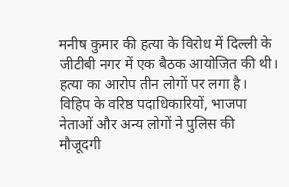मनीष कुमार की हत्या के विरोध में दिल्ली के जीटीबी नगर में एक बैठक आयोजित की थी। हत्या का आरोप तीन लोगों पर लगा है। विहिप के वरिष्ठ पदाधिकारियों, भाजपा नेताओं और अन्य लोगों ने पुलिस की मौजूदगी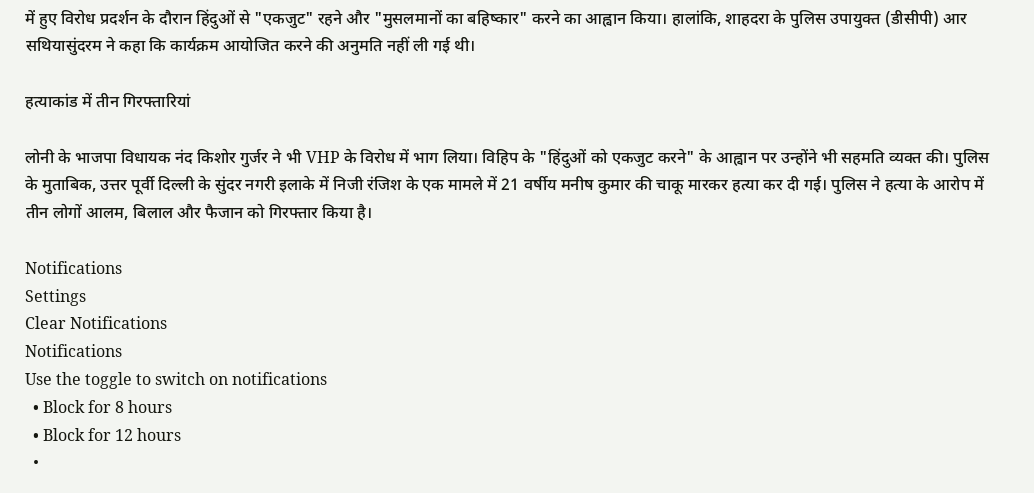में हुए विरोध प्रदर्शन के दौरान हिंदुओं से "एकजुट" रहने और "मुसलमानों का बहिष्कार" करने का आह्वान किया। हालांकि, शाहदरा के पुलिस उपायुक्त (डीसीपी) आर सथियासुंदरम ने कहा कि कार्यक्रम आयोजित करने की अनुमति नहीं ली गई थी।

हत्याकांड में तीन गिरफ्तारियां

लोनी के भाजपा विधायक नंद किशोर गुर्जर ने भी VHP के विरोध में भाग लिया। विहिप के "हिंदुओं को एकजुट करने" के आह्वान पर उन्होंने भी सहमति व्यक्त की। पुलिस के मुताबिक, उत्तर पूर्वी दिल्ली के सुंदर नगरी इलाके में निजी रंजिश के एक मामले में 21 वर्षीय मनीष कुमार की चाकू मारकर हत्या कर दी गई। पुलिस ने हत्या के आरोप में तीन लोगों आलम, बिलाल और फैजान को गिरफ्तार किया है।

Notifications
Settings
Clear Notifications
Notifications
Use the toggle to switch on notifications
  • Block for 8 hours
  • Block for 12 hours
  •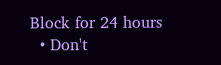Block for 24 hours
  • Don't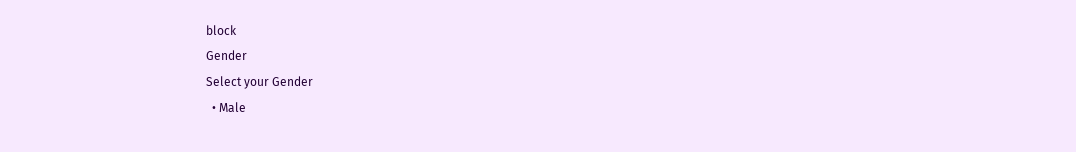block
Gender
Select your Gender
  • Male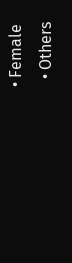• Female
  • Others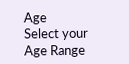Age
Select your Age Range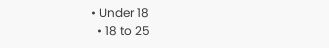• Under 18
  • 18 to 25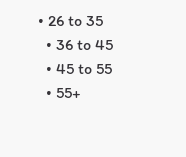• 26 to 35
  • 36 to 45
  • 45 to 55
  • 55+